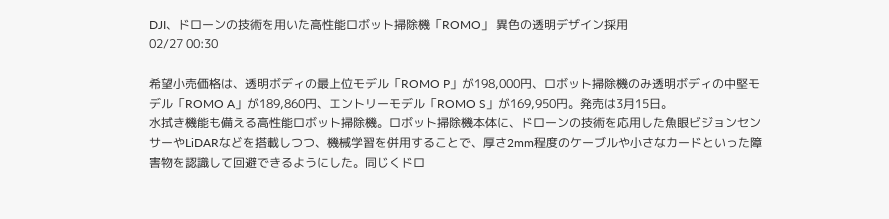DJI、ドローンの技術を用いた高性能ロボット掃除機「ROMO」 異色の透明デザイン採用
02/27 00:30

希望小売価格は、透明ボディの最上位モデル「ROMO P」が198,000円、ロボット掃除機のみ透明ボディの中堅モデル「ROMO A」が189,860円、エントリーモデル「ROMO S」が169,950円。発売は3月15日。
水拭き機能も備える高性能ロボット掃除機。ロボット掃除機本体に、ドローンの技術を応用した魚眼ビジョンセンサーやLiDARなどを搭載しつつ、機械学習を併用することで、厚さ2mm程度のケーブルや小さなカードといった障害物を認識して回避できるようにした。同じくドロ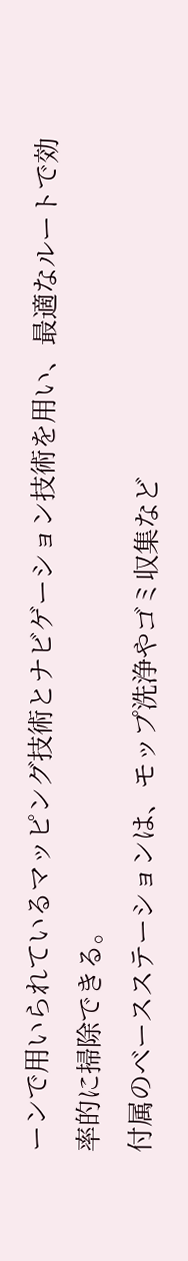ーンで用いられているマッピング技術とナビゲーション技術を用い、最適なルートで効率的に掃除できる。
付属のベースステーションは、モップ洗浄やゴミ収集など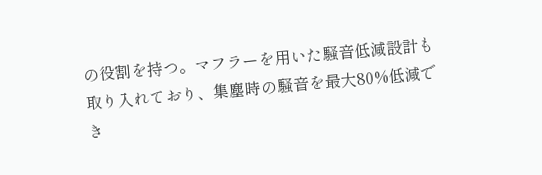の役割を持つ。マフラーを用いた騒音低減設計も取り入れており、集塵時の騒音を最大80%低減でき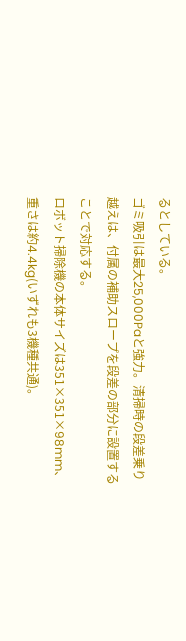るとしている。
ゴミ吸引は最大25,000Paと強力。清掃時の段差乗り越えは、付属の補助スロープを段差の部分に設置することで対応する。
ロボット掃除機の本体サイズは351×351×98mm、重さは約4.4kg(いずれも3機種共通)。